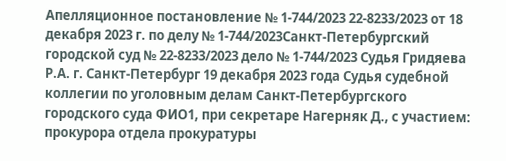Апелляционное постановление № 1-744/2023 22-8233/2023 от 18 декабря 2023 г. по делу № 1-744/2023Санкт-Петербургский городской суд № 22-8233/2023 дело № 1-744/2023 Судья Гридяева Р.А. г. Санкт-Петербург 19 декабря 2023 года Судья судебной коллегии по уголовным делам Санкт-Петербургского городского суда ФИО1, при секретаре Нагерняк Д., с участием: прокурора отдела прокуратуры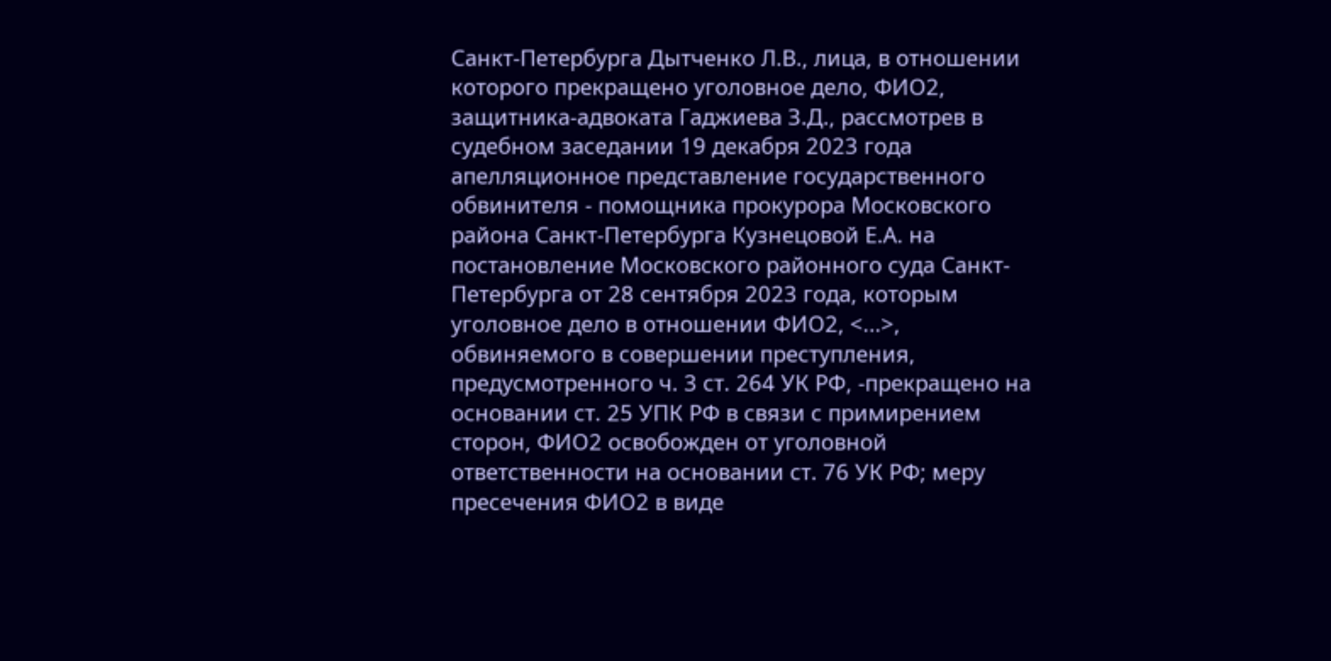Санкт-Петербурга Дытченко Л.В., лица, в отношении которого прекращено уголовное дело, ФИО2, защитника-адвоката Гаджиева З.Д., рассмотрев в судебном заседании 19 декабря 2023 года апелляционное представление государственного обвинителя - помощника прокурора Московского района Санкт-Петербурга Кузнецовой Е.А. на постановление Московского районного суда Санкт-Петербурга от 28 сентября 2023 года, которым уголовное дело в отношении ФИО2, <...>, обвиняемого в совершении преступления, предусмотренного ч. 3 ст. 264 УК РФ, -прекращено на основании ст. 25 УПК РФ в связи с примирением сторон, ФИО2 освобожден от уголовной ответственности на основании ст. 76 УК РФ; меру пресечения ФИО2 в виде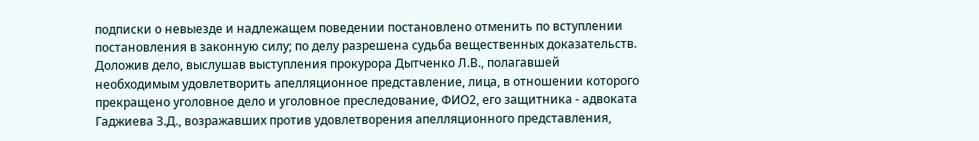подписки о невыезде и надлежащем поведении постановлено отменить по вступлении постановления в законную силу; по делу разрешена судьба вещественных доказательств. Доложив дело, выслушав выступления прокурора Дытченко Л.В., полагавшей необходимым удовлетворить апелляционное представление, лица, в отношении которого прекращено уголовное дело и уголовное преследование, ФИО2, его защитника - адвоката Гаджиева З.Д., возражавших против удовлетворения апелляционного представления,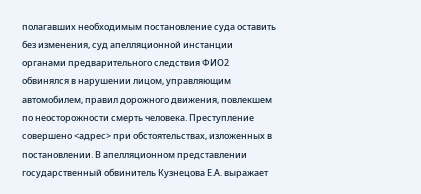полагавших необходимым постановление суда оставить без изменения, суд апелляционной инстанции органами предварительного следствия ФИО2 обвинялся в нарушении лицом, управляющим автомобилем, правил дорожного движения, повлекшем по неосторожности смерть человека. Преступление совершено <адрес> при обстоятельствах, изложенных в постановлении. В апелляционном представлении государственный обвинитель Кузнецова Е.А. выражает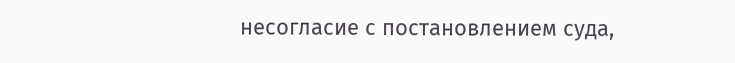несогласие с постановлением суда,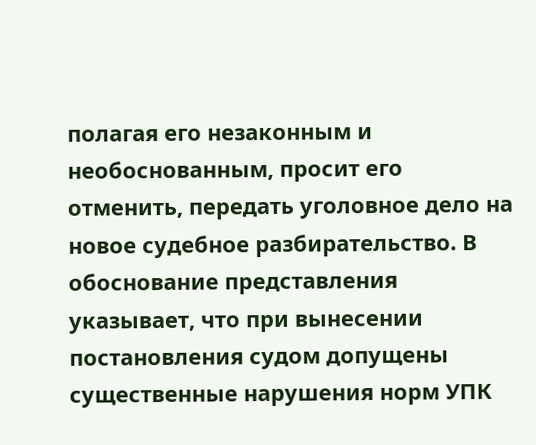полагая его незаконным и необоснованным, просит его отменить, передать уголовное дело на новое судебное разбирательство. В обоснование представления указывает, что при вынесении постановления судом допущены существенные нарушения норм УПК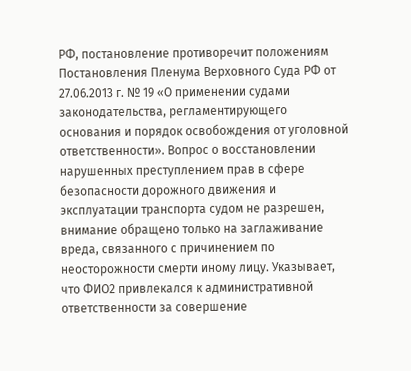РФ, постановление противоречит положениям Постановления Пленума Верховного Суда РФ от 27.06.2013 г. № 19 «О применении судами законодательства, регламентирующего основания и порядок освобождения от уголовной ответственности». Вопрос о восстановлении нарушенных преступлением прав в сфере безопасности дорожного движения и эксплуатации транспорта судом не разрешен, внимание обращено только на заглаживание вреда, связанного с причинением по неосторожности смерти иному лицу. Указывает, что ФИО2 привлекался к административной ответственности за совершение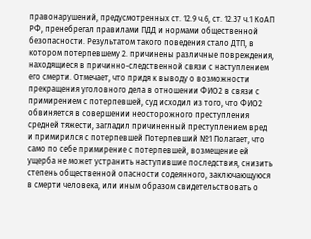правонарушений, предусмотренных ст. 12.9 ч.6, ст. 12.37 ч.1 КоАП РФ, пренебрегал правилами ПДД и нормами общественной безопасности. Результатом такого поведения стало ДТП, в котором потерпевшему 2. причинены различные повреждения, находящиеся в причинно-следственной связи с наступлением его смерти. Отмечает, что придя к выводу о возможности прекращения уголовного дела в отношении ФИО2 в связи с примирением с потерпевшей, суд исходил из того, что ФИО2 обвиняется в совершении неосторожного преступления средней тяжести, загладил причиненный преступлением вред и примирился с потерпевшей Потерпевший №1 Полагает, что само по себе примирение с потерпевшей, возмещение ей ущерба не может устранить наступившие последствия, снизить степень общественной опасности содеянного, заключающуюся в смерти человека, или иным образом свидетельствовать о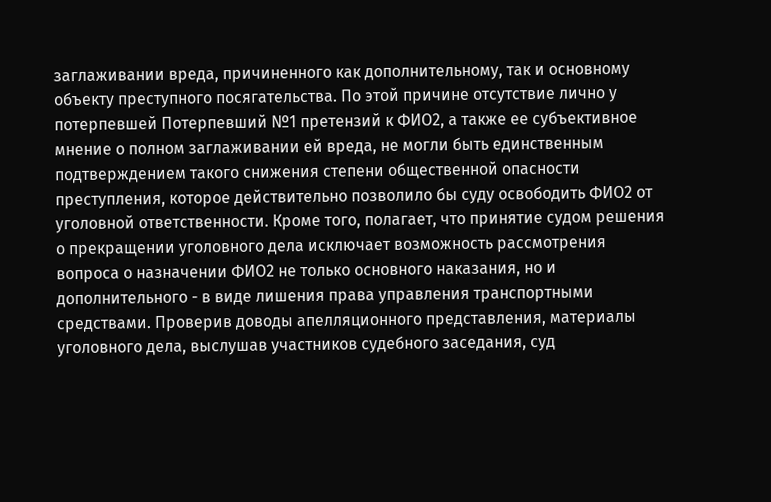заглаживании вреда, причиненного как дополнительному, так и основному объекту преступного посягательства. По этой причине отсутствие лично у потерпевшей Потерпевший №1 претензий к ФИО2, а также ее субъективное мнение о полном заглаживании ей вреда, не могли быть единственным подтверждением такого снижения степени общественной опасности преступления, которое действительно позволило бы суду освободить ФИО2 от уголовной ответственности. Кроме того, полагает, что принятие судом решения о прекращении уголовного дела исключает возможность рассмотрения вопроса о назначении ФИО2 не только основного наказания, но и дополнительного - в виде лишения права управления транспортными средствами. Проверив доводы апелляционного представления, материалы уголовного дела, выслушав участников судебного заседания, суд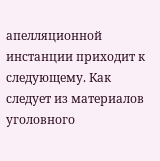апелляционной инстанции приходит к следующему. Как следует из материалов уголовного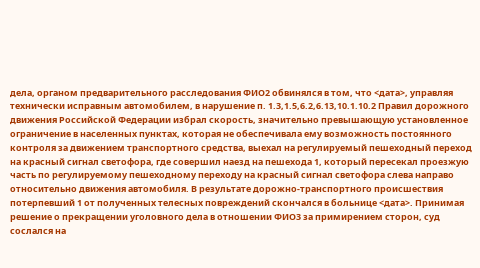дела, органом предварительного расследования ФИО2 обвинялся в том, что <дата>, управляя технически исправным автомобилем, в нарушение п. 1.3,1.5,6.2,6.13,10.1.10.2 Правил дорожного движения Российской Федерации избрал скорость, значительно превышающую установленное ограничение в населенных пунктах, которая не обеспечивала ему возможность постоянного контроля за движением транспортного средства, выехал на регулируемый пешеходный переход на красный сигнал светофора, где совершил наезд на пешехода 1, который пересекал проезжую часть по регулируемому пешеходному переходу на красный сигнал светофора слева направо относительно движения автомобиля. В результате дорожно-транспортного происшествия потерпевший 1 от полученных телесных повреждений скончался в больнице <дата>. Принимая решение о прекращении уголовного дела в отношении ФИО3 за примирением сторон, суд сослался на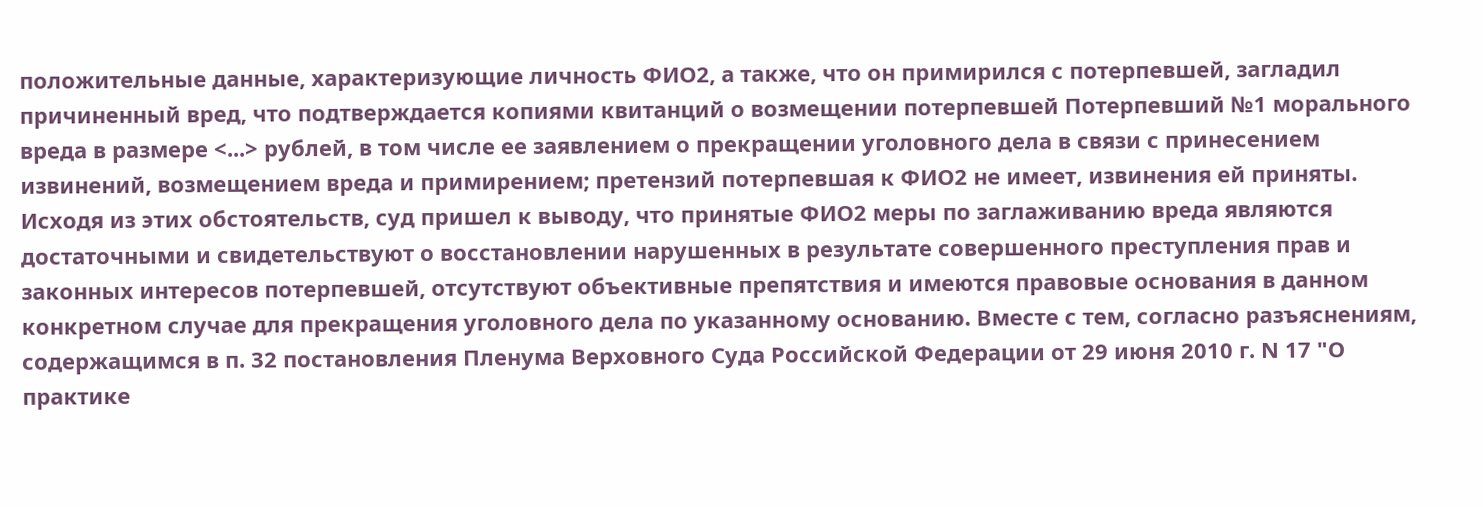положительные данные, характеризующие личность ФИО2, а также, что он примирился с потерпевшей, загладил причиненный вред, что подтверждается копиями квитанций о возмещении потерпевшей Потерпевший №1 морального вреда в размере <...> рублей, в том числе ее заявлением о прекращении уголовного дела в связи с принесением извинений, возмещением вреда и примирением; претензий потерпевшая к ФИО2 не имеет, извинения ей приняты. Исходя из этих обстоятельств, суд пришел к выводу, что принятые ФИО2 меры по заглаживанию вреда являются достаточными и свидетельствуют о восстановлении нарушенных в результате совершенного преступления прав и законных интересов потерпевшей, отсутствуют объективные препятствия и имеются правовые основания в данном конкретном случае для прекращения уголовного дела по указанному основанию. Вместе с тем, согласно разъяснениям, содержащимся в п. 32 постановления Пленума Верховного Суда Российской Федерации от 29 июня 2010 г. N 17 "О практике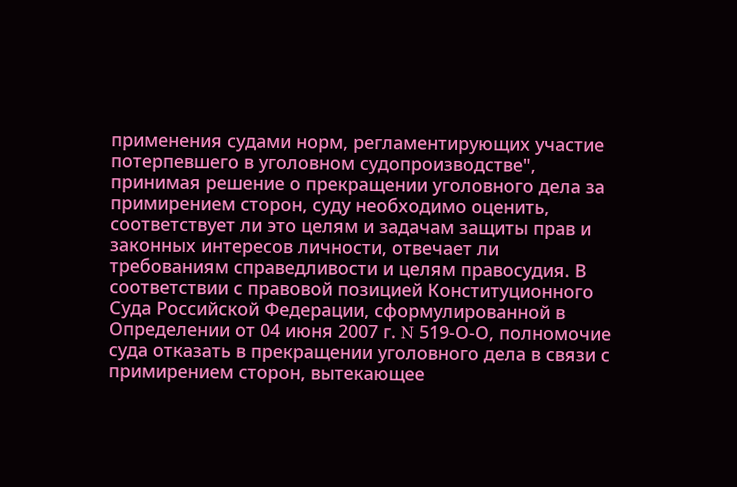применения судами норм, регламентирующих участие потерпевшего в уголовном судопроизводстве", принимая решение о прекращении уголовного дела за примирением сторон, суду необходимо оценить, соответствует ли это целям и задачам защиты прав и законных интересов личности, отвечает ли требованиям справедливости и целям правосудия. В соответствии с правовой позицией Конституционного Суда Российской Федерации, сформулированной в Определении от 04 июня 2007 г. N 519-О-О, полномочие суда отказать в прекращении уголовного дела в связи с примирением сторон, вытекающее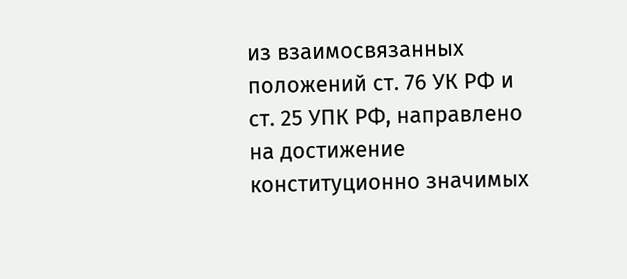из взаимосвязанных положений ст. 76 УК РФ и ст. 25 УПК РФ, направлено на достижение конституционно значимых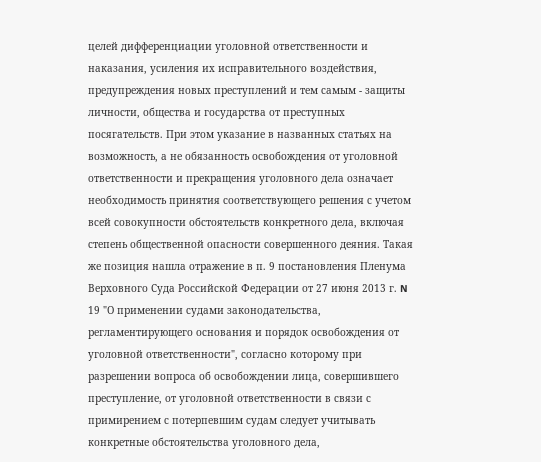целей дифференциации уголовной ответственности и наказания, усиления их исправительного воздействия, предупреждения новых преступлений и тем самым - защиты личности, общества и государства от преступных посягательств. При этом указание в названных статьях на возможность, а не обязанность освобождения от уголовной ответственности и прекращения уголовного дела означает необходимость принятия соответствующего решения с учетом всей совокупности обстоятельств конкретного дела, включая степень общественной опасности совершенного деяния. Такая же позиция нашла отражение в п. 9 постановления Пленума Верховного Суда Российской Федерации от 27 июня 2013 г. N 19 "О применении судами законодательства, регламентирующего основания и порядок освобождения от уголовной ответственности", согласно которому при разрешении вопроса об освобождении лица, совершившего преступление, от уголовной ответственности в связи с примирением с потерпевшим судам следует учитывать конкретные обстоятельства уголовного дела,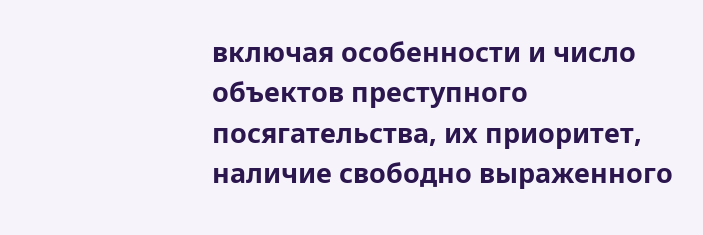включая особенности и число объектов преступного посягательства, их приоритет, наличие свободно выраженного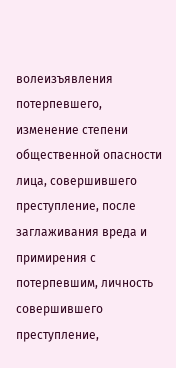волеизъявления потерпевшего, изменение степени общественной опасности лица, совершившего преступление, после заглаживания вреда и примирения с потерпевшим, личность совершившего преступление,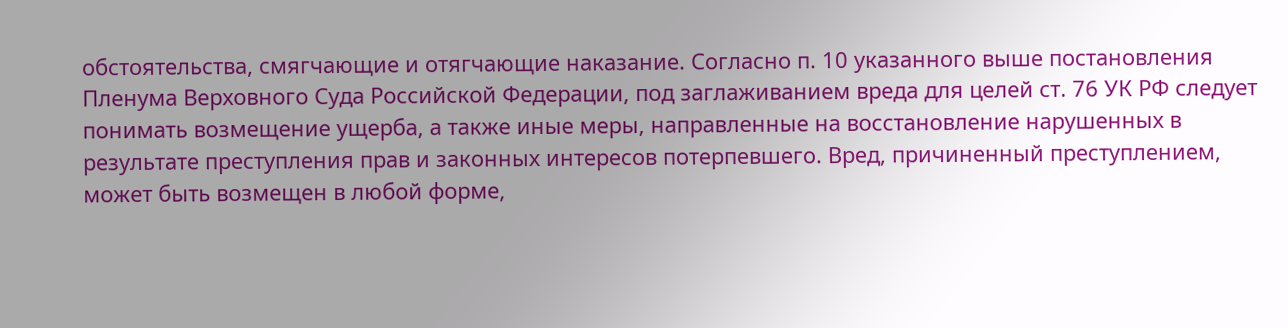обстоятельства, смягчающие и отягчающие наказание. Согласно п. 10 указанного выше постановления Пленума Верховного Суда Российской Федерации, под заглаживанием вреда для целей ст. 76 УК РФ следует понимать возмещение ущерба, а также иные меры, направленные на восстановление нарушенных в результате преступления прав и законных интересов потерпевшего. Вред, причиненный преступлением, может быть возмещен в любой форме,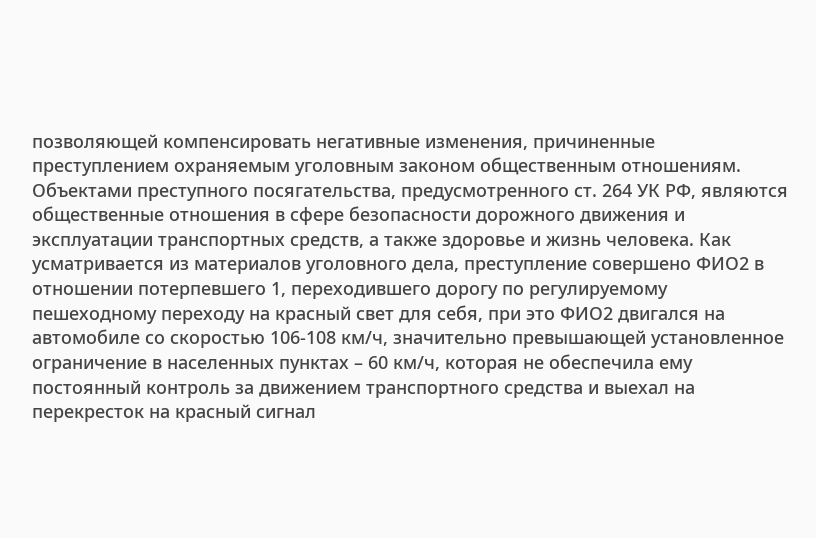позволяющей компенсировать негативные изменения, причиненные преступлением охраняемым уголовным законом общественным отношениям. Объектами преступного посягательства, предусмотренного ст. 264 УК РФ, являются общественные отношения в сфере безопасности дорожного движения и эксплуатации транспортных средств, а также здоровье и жизнь человека. Как усматривается из материалов уголовного дела, преступление совершено ФИО2 в отношении потерпевшего 1, переходившего дорогу по регулируемому пешеходному переходу на красный свет для себя, при это ФИО2 двигался на автомобиле со скоростью 106-108 км/ч, значительно превышающей установленное ограничение в населенных пунктах – 60 км/ч, которая не обеспечила ему постоянный контроль за движением транспортного средства и выехал на перекресток на красный сигнал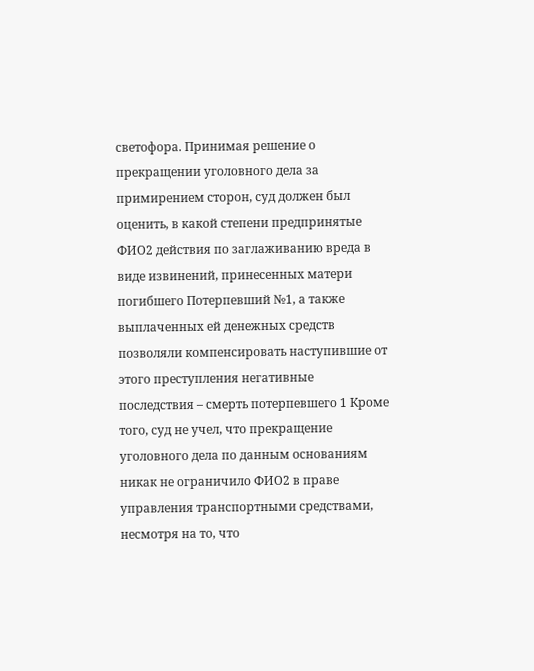светофора. Принимая решение о прекращении уголовного дела за примирением сторон, суд должен был оценить, в какой степени предпринятые ФИО2 действия по заглаживанию вреда в виде извинений, принесенных матери погибшего Потерпевший №1, а также выплаченных ей денежных средств позволяли компенсировать наступившие от этого преступления негативные последствия – смерть потерпевшего 1 Кроме того, суд не учел, что прекращение уголовного дела по данным основаниям никак не ограничило ФИО2 в праве управления транспортными средствами, несмотря на то, что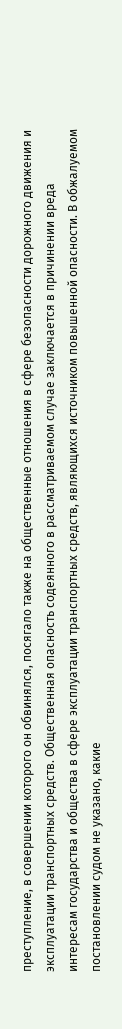преступление, в совершении которого он обвинялся, посягало также на общественные отношения в сфере безопасности дорожного движения и эксплуатации транспортных средств. Общественная опасность содеянного в рассматриваемом случае заключается в причинении вреда интересам государства и общества в сфере эксплуатации транспортных средств, являющихся источником повышенной опасности. В обжалуемом постановлении судом не указано, какие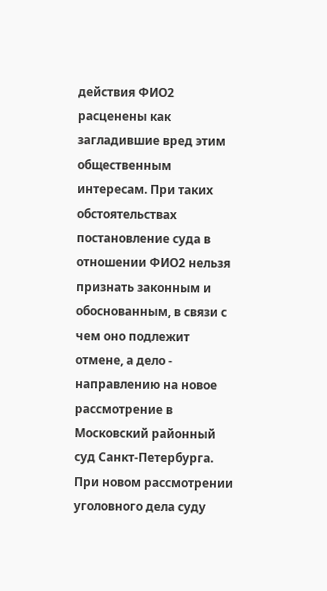действия ФИО2 расценены как загладившие вред этим общественным интересам. При таких обстоятельствах постановление суда в отношении ФИО2 нельзя признать законным и обоснованным, в связи с чем оно подлежит отмене, а дело - направлению на новое рассмотрение в Московский районный суд Санкт-Петербурга. При новом рассмотрении уголовного дела суду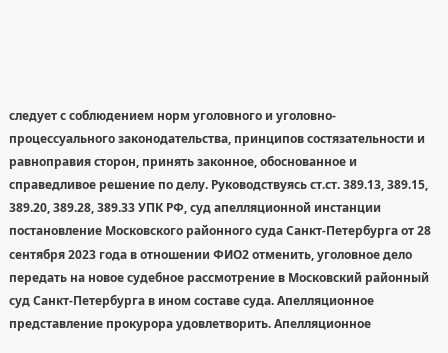следует с соблюдением норм уголовного и уголовно-процессуального законодательства, принципов состязательности и равноправия сторон, принять законное, обоснованное и справедливое решение по делу. Руководствуясь ст.ст. 389.13, 389.15, 389.20, 389.28, 389.33 УПК РФ, суд апелляционной инстанции постановление Московского районного суда Санкт-Петербурга от 28 сентября 2023 года в отношении ФИО2 отменить, уголовное дело передать на новое судебное рассмотрение в Московский районный суд Санкт-Петербурга в ином составе суда. Апелляционное представление прокурора удовлетворить. Апелляционное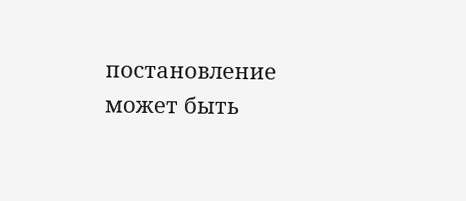постановление может быть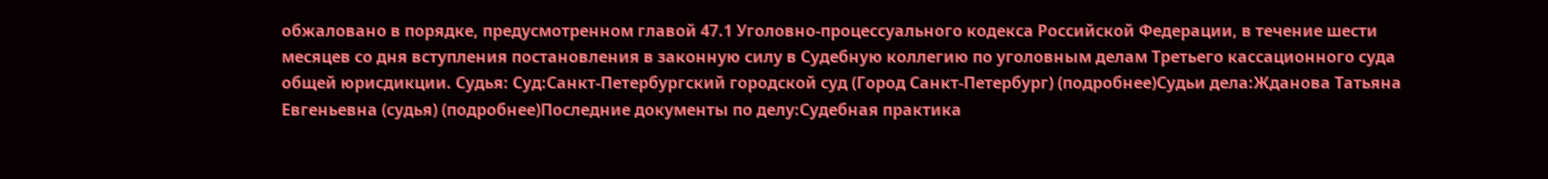обжаловано в порядке, предусмотренном главой 47.1 Уголовно-процессуального кодекса Российской Федерации, в течение шести месяцев со дня вступления постановления в законную силу в Судебную коллегию по уголовным делам Третьего кассационного суда общей юрисдикции. Судья: Суд:Санкт-Петербургский городской суд (Город Санкт-Петербург) (подробнее)Судьи дела:Жданова Татьяна Евгеньевна (судья) (подробнее)Последние документы по делу:Судебная практика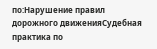по:Нарушение правил дорожного движенияСудебная практика по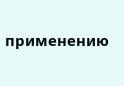применению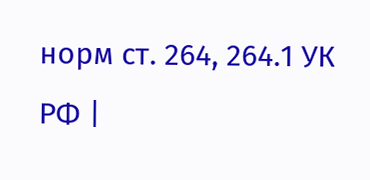норм ст. 264, 264.1 УК РФ |